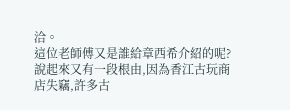洽。
這位老師傅又是誰給章西希介紹的呢?說起來又有一段根由,因為香江古玩商店失竊,許多古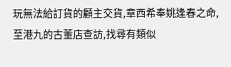玩無法給訂貨的顧主交貨,章西希奉姚逢春之命,至港九的古董店查訪,找尋有類似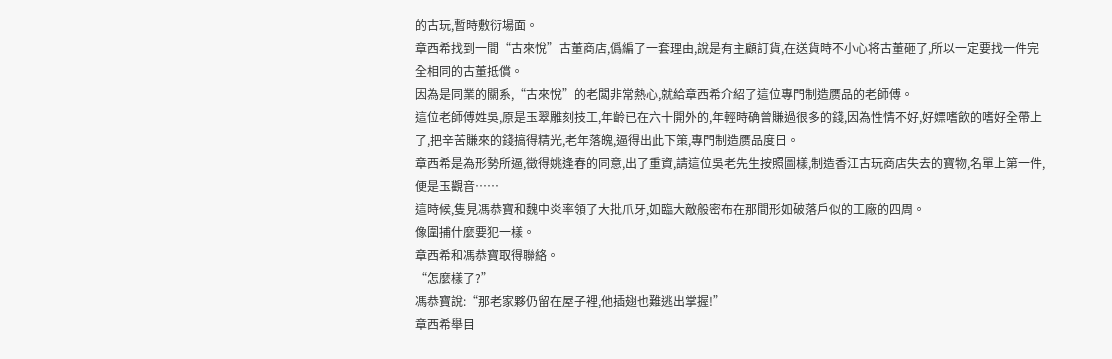的古玩,暫時敷衍場面。
章西希找到一間“古來悅”古董商店,僞編了一套理由,說是有主顧訂貨,在送貨時不小心将古董砸了,所以一定要找一件完全相同的古董抵償。
因為是同業的關系,“古來悅”的老闆非常熱心,就給章西希介紹了這位專門制造赝品的老師傅。
這位老師傅姓吳,原是玉翠雕刻技工,年齡已在六十開外的,年輕時确曾賺過很多的錢,因為性情不好,好嫖嗜飲的嗜好全帶上了,把辛苦賺來的錢搞得精光,老年落魄,逼得出此下策,專門制造赝品度日。
章西希是為形勢所逼,徵得姚逢春的同意,出了重資,請這位吳老先生按照圖樣,制造香江古玩商店失去的寶物,名單上第一件,便是玉觀音……
這時候,隻見馮恭寶和魏中炎率領了大批爪牙,如臨大敵般密布在那間形如破落戶似的工廠的四周。
像圍捕什麼要犯一樣。
章西希和馮恭寶取得聯絡。
“怎麼樣了?”
馮恭寶說:“那老家夥仍留在屋子裡,他插翅也難逃出掌握!”
章西希舉目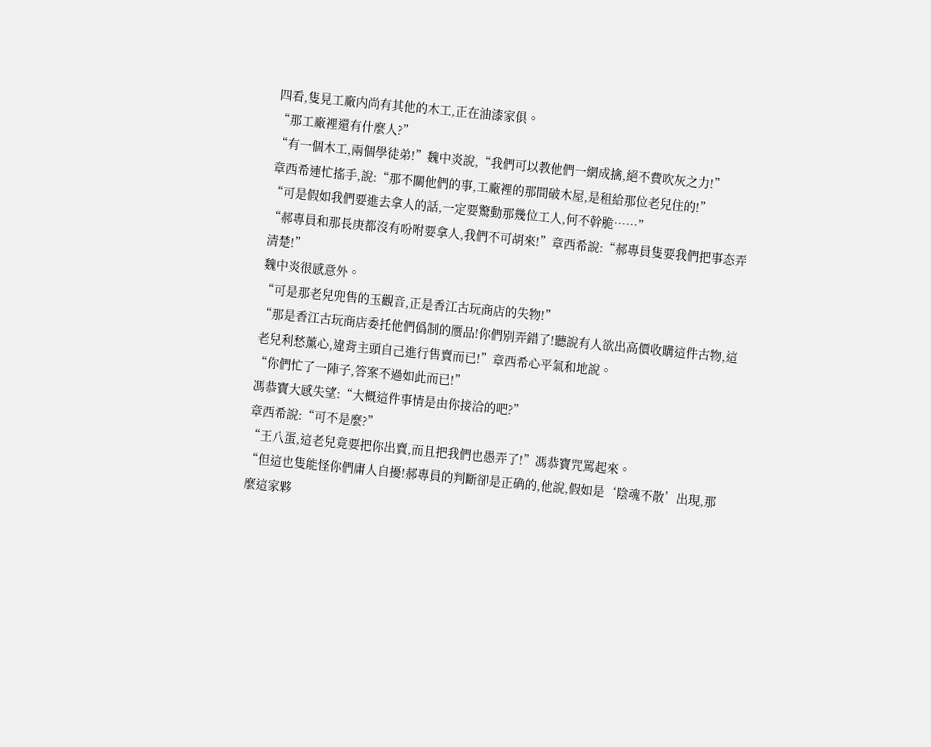四看,隻見工廠内尚有其他的木工,正在油漆家俱。
“那工廠裡還有什麼人?”
“有一個木工,兩個學徒弟!”魏中炎說,“我們可以教他們一網成擒,絕不費吹灰之力!”
章西希連忙搖手,說:“那不關他們的事,工廠裡的那間破木屋,是租給那位老兒住的!”
“可是假如我們要進去拿人的話,一定要驚動那幾位工人,何不幹脆……”
“郝專員和那長庚都沒有吩咐要拿人,我們不可胡來!”章西希說:“郝專員隻要我們把事态弄清楚!”
魏中炎很感意外。
“可是那老兒兜售的玉觀音,正是香江古玩商店的失物!”
“那是香江古玩商店委托他們僞制的赝品!你們别弄錯了!聽說有人欲出高價收購這件古物,這老兒利愁薰心,違背主頭自己進行售賣而已!”章西希心平氣和地說。
“你們忙了一陣子,答案不過如此而已!”
馮恭寶大感失望:“大概這件事情是由你接洽的吧?”
章西希說:“可不是麼?”
“王八蛋,這老兒竟要把你出賣,而且把我們也愚弄了!”馮恭寶咒罵起來。
“但這也隻能怪你們庸人自擾!郝專員的判斷卻是正确的,他說,假如是‘陰魂不散’出現,那麼這家夥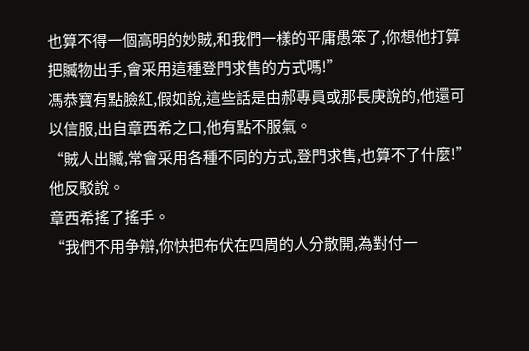也算不得一個高明的妙賊,和我們一樣的平庸愚笨了,你想他打算把贓物出手,會采用這種登門求售的方式嗎!”
馮恭寶有點臉紅,假如說,這些話是由郝專員或那長庚說的,他還可以信服,出自章西希之口,他有點不服氣。
“賊人出贓,常會采用各種不同的方式,登門求售,也算不了什麼!”他反駁說。
章西希搖了搖手。
“我們不用争辯,你快把布伏在四周的人分散開,為對付一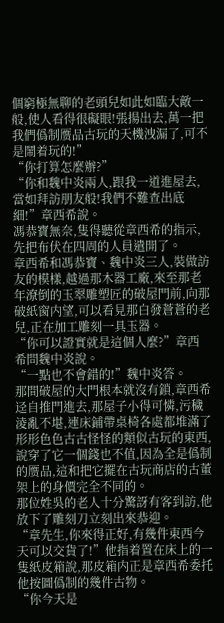個窮極無聊的老頭兒如此如臨大敵一般,使人看得很礙眼!張揚出去,萬一把我們僞制赝品古玩的天機洩漏了,可不是鬧着玩的!”
“你打算怎麼辦?”
“你和魏中炎兩人,跟我一道進屋去,當如拜訪朋友般!我們不難查出底細!”章西希說。
馮恭寶無奈,隻得聽從章西希的指示,先把布伏在四周的人員遣開了。
章西希和馮恭寶、魏中炎三人,裝做訪友的模樣,越過那木器工廠,來至那老年潦倒的玉翠雕塑匠的破屋門前,向那破紙窗内望,可以看見那白發蒼蒼的老兒,正在加工雕刻一具玉器。
“你可以證實就是這個人麼?”章西希問魏中炎說。
“一點也不會錯的!”魏中炎答。
那間破屋的大門根本就沒有鎖,章西希迳自推門進去,那屋子小得可憐,污穢淩亂不堪,連床鋪帶桌椅各處都堆滿了形形色色古古怪怪的類似古玩的東西,說穿了它一個錢也不值,因為全是僞制的赝品,這和把它擺在古玩商店的古董架上的身價完全不同的。
那位姓吳的老人十分驚訝有客到訪,他放下了雕刻刀立刻出來恭迎。
“章先生,你來得正好,有幾件東西今天可以交貨了!”他指着置在床上的一隻紙皮箱說,那皮箱内正是章西希委托他按圖僞制的幾件古物。
“你今天是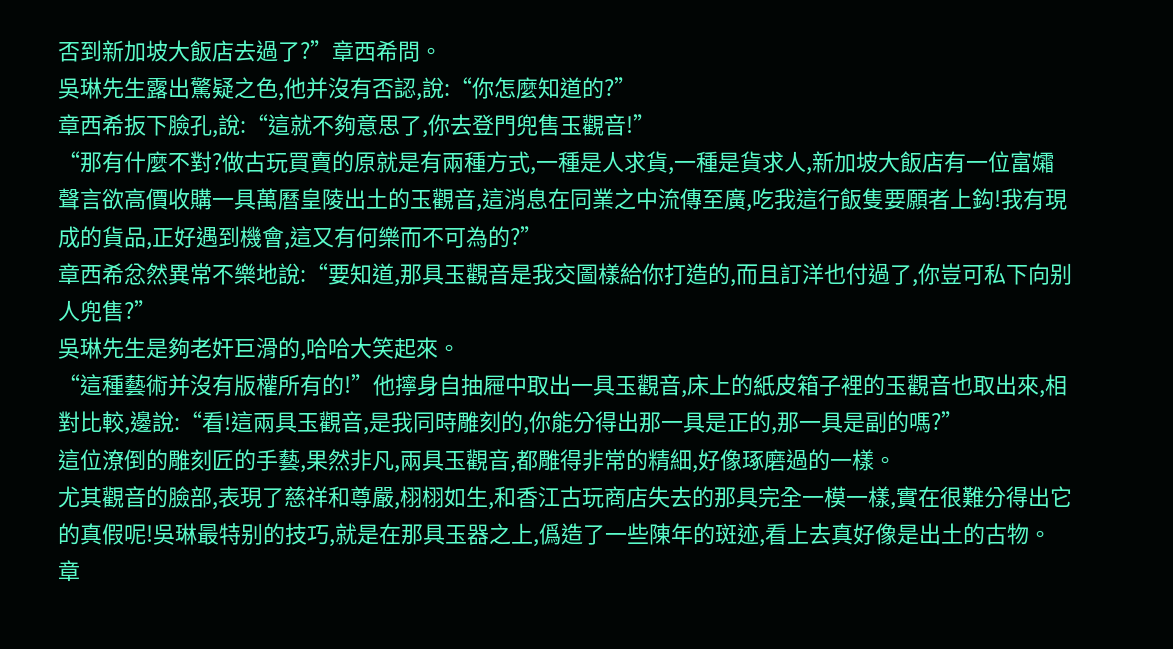否到新加坡大飯店去過了?”章西希問。
吳琳先生露出驚疑之色,他并沒有否認,說:“你怎麼知道的?”
章西希扳下臉孔,說:“這就不夠意思了,你去登門兜售玉觀音!”
“那有什麼不對?做古玩買賣的原就是有兩種方式,一種是人求貨,一種是貨求人,新加坡大飯店有一位富孀聲言欲高價收購一具萬曆皇陵出土的玉觀音,這消息在同業之中流傳至廣,吃我這行飯隻要願者上鈎!我有現成的貨品,正好遇到機會,這又有何樂而不可為的?”
章西希忿然異常不樂地說:“要知道,那具玉觀音是我交圖樣給你打造的,而且訂洋也付過了,你豈可私下向别人兜售?”
吳琳先生是夠老奸巨滑的,哈哈大笑起來。
“這種藝術并沒有版權所有的!”他擰身自抽屜中取出一具玉觀音,床上的紙皮箱子裡的玉觀音也取出來,相對比較,邊說:“看!這兩具玉觀音,是我同時雕刻的,你能分得出那一具是正的,那一具是副的嗎?”
這位潦倒的雕刻匠的手藝,果然非凡,兩具玉觀音,都雕得非常的精細,好像琢磨過的一樣。
尤其觀音的臉部,表現了慈祥和尊嚴,栩栩如生,和香江古玩商店失去的那具完全一模一樣,實在很難分得出它的真假呢!吳琳最特别的技巧,就是在那具玉器之上,僞造了一些陳年的斑迹,看上去真好像是出土的古物。
章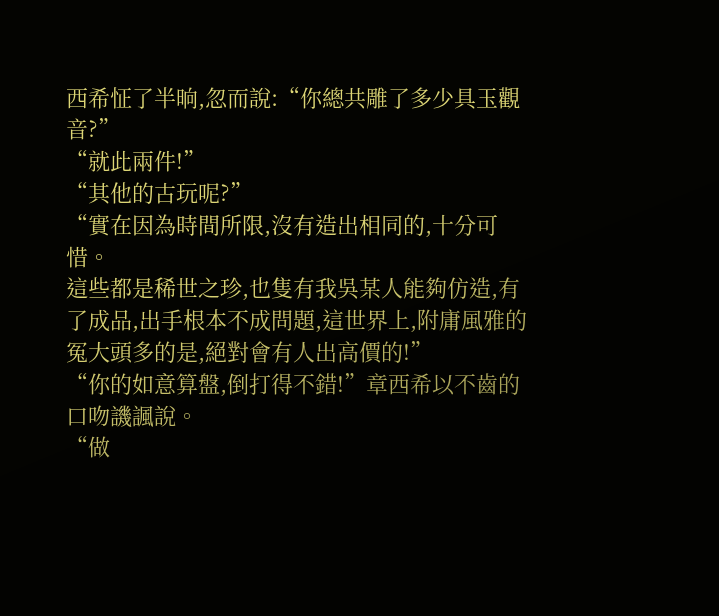西希怔了半晌,忽而說:“你總共雕了多少具玉觀音?”
“就此兩件!”
“其他的古玩呢?”
“實在因為時間所限,沒有造出相同的,十分可惜。
這些都是稀世之珍,也隻有我吳某人能夠仿造,有了成品,出手根本不成問題,這世界上,附庸風雅的冤大頭多的是,絕對會有人出高價的!”
“你的如意算盤,倒打得不錯!”章西希以不齒的口吻譏諷說。
“做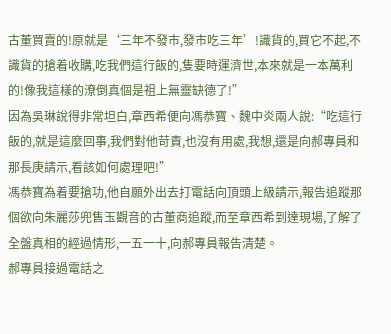古董買賣的!原就是‘三年不發市,發市吃三年’!識貨的,買它不起,不識貨的搶着收購,吃我們這行飯的,隻要時運濟世,本來就是一本萬利的!像我這樣的潦倒真個是祖上無靈缺德了!”
因為吳琳說得非常坦白,章西希便向馮恭寶、魏中炎兩人說:“吃這行飯的,就是這麼回事,我們對他苛責,也沒有用處,我想,還是向郝專員和那長庚請示,看該如何處理吧!”
馮恭寶為着要搶功,他自願外出去打電話向頂頭上級請示,報告追蹤那個欲向朱麗莎兜售玉觀音的古董商追蹤,而至章西希到達現場,了解了全盤真相的經過情形,一五一十,向郝專員報告清楚。
郝專員接過電話之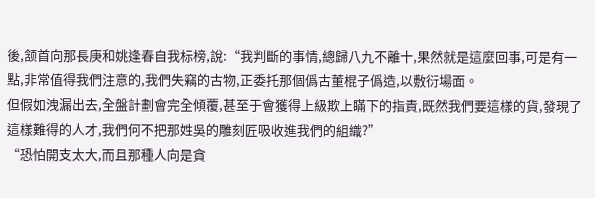後,颔首向那長庚和姚逢春自我标榜,說:“我判斷的事情,總歸八九不離十,果然就是這麼回事,可是有一點,非常值得我們注意的,我們失竊的古物,正委托那個僞古董棍子僞造,以敷衍場面。
但假如洩漏出去,全盤計劃會完全傾覆,甚至于會獲得上級欺上瞞下的指責,既然我們要這樣的貨,發現了這樣難得的人才,我們何不把那姓吳的雕刻匠吸收進我們的組織?”
“恐怕開支太大,而且那種人向是貪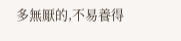多無厭的,不易養得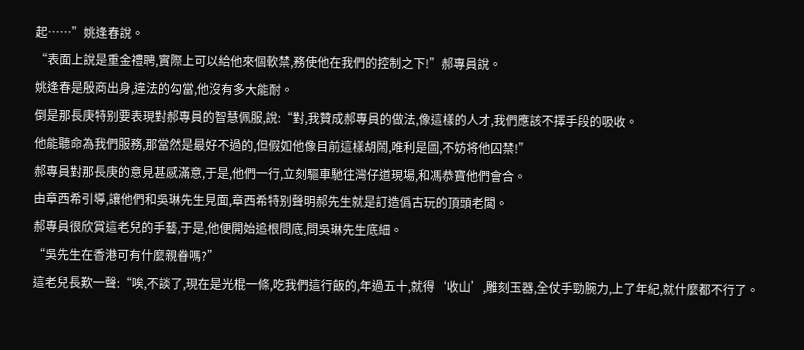起……”姚逢春說。
“表面上說是重金禮聘,實際上可以給他來個軟禁,務使他在我們的控制之下!”郝專員說。
姚逢春是殷商出身,違法的勾當,他沒有多大能耐。
倒是那長庚特别要表現對郝專員的智慧佩服,說:“對,我贊成郝專員的做法,像這樣的人才,我們應該不擇手段的吸收。
他能聽命為我們服務,那當然是最好不過的,但假如他像目前這樣胡鬧,唯利是圖,不妨将他囚禁!”
郝專員對那長庚的意見甚感滿意,于是,他們一行,立刻驅車馳往灣仔道現場,和馮恭寶他們會合。
由章西希引導,讓他們和吳琳先生見面,章西希特别聲明郝先生就是訂造僞古玩的頂頭老闆。
郝專員很欣賞這老兒的手藝,于是,他便開始追根問底,問吳琳先生底細。
“吳先生在香港可有什麼親眷嗎?”
這老兒長歎一聲:“唉,不談了,現在是光棍一條,吃我們這行飯的,年過五十,就得‘收山’,雕刻玉器,全仗手勁腕力,上了年紀,就什麼都不行了。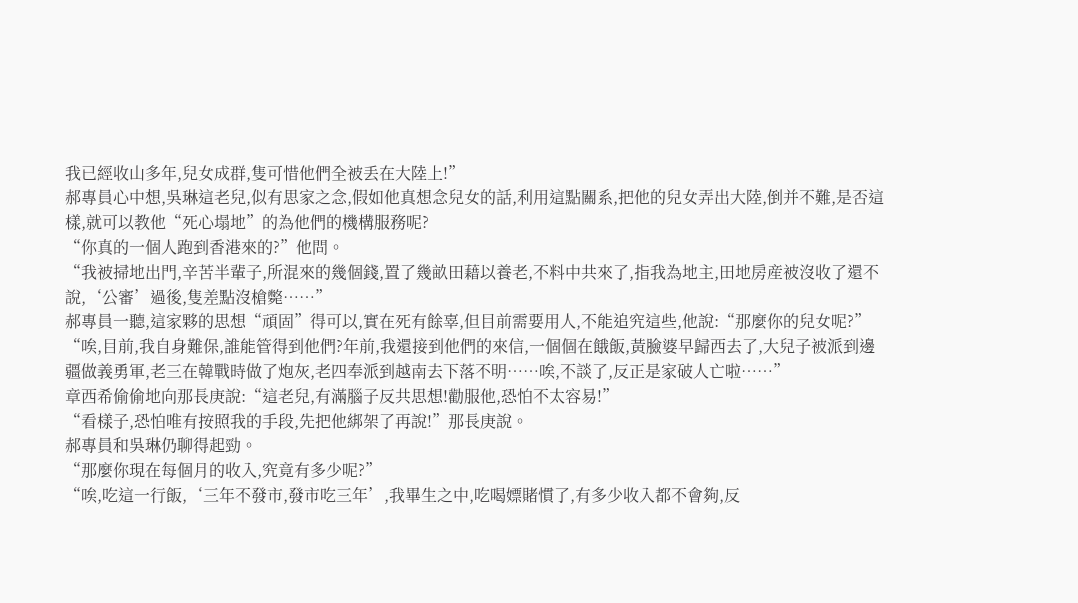我已經收山多年,兒女成群,隻可惜他們全被丢在大陸上!”
郝專員心中想,吳琳這老兒,似有思家之念,假如他真想念兒女的話,利用這點關系,把他的兒女弄出大陸,倒并不難,是否這樣,就可以教他“死心塌地”的為他們的機構服務呢?
“你真的一個人跑到香港來的?”他問。
“我被掃地出門,辛苦半輩子,所混來的幾個錢,置了幾畝田藉以養老,不料中共來了,指我為地主,田地房産被沒收了還不說,‘公審’過後,隻差點沒槍斃……”
郝專員一聽,這家夥的思想“頑固”得可以,實在死有餘辜,但目前需要用人,不能追究這些,他說:“那麼你的兒女呢?”
“唉,目前,我自身難保,誰能管得到他們?年前,我還接到他們的來信,一個個在餓飯,黃臉婆早歸西去了,大兒子被派到邊疆做義勇軍,老三在韓戰時做了炮灰,老四奉派到越南去下落不明……唉,不談了,反正是家破人亡啦……”
章西希偷偷地向那長庚說:“這老兒,有滿腦子反共思想!勸服他,恐怕不太容易!”
“看樣子,恐怕唯有按照我的手段,先把他綁架了再說!”那長庚說。
郝專員和吳琳仍聊得起勁。
“那麼你現在每個月的收入,究竟有多少呢?”
“唉,吃這一行飯,‘三年不發市,發市吃三年’,我畢生之中,吃喝嫖賭慣了,有多少收入都不會夠,反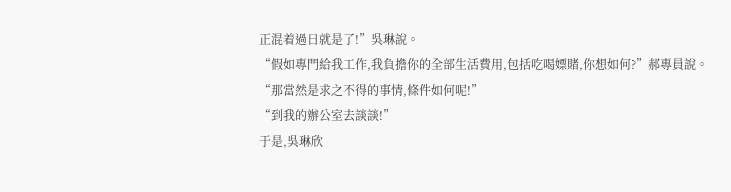正混着過日就是了!”吳琳說。
“假如專門給我工作,我負擔你的全部生活費用,包括吃喝嫖賭,你想如何?”郝專員說。
“那當然是求之不得的事情,條件如何呢!”
“到我的辦公室去談談!”
于是,吳琳欣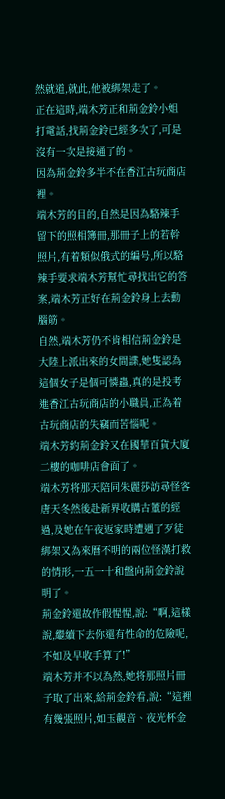然就道,就此,他被綁架走了。
正在這時,端木芳正和荊金鈴小姐打電話,找荊金鈴已經多次了,可是沒有一次是接通了的。
因為荊金鈴多半不在香江古玩商店裡。
端木芳的目的,自然是因為駱辣手留下的照相簿冊,那冊子上的若幹照片,有着類似俄式的編号,所以駱辣手要求端木芳幫忙尋找出它的答案,端木芳正好在荊金鈴身上去動腦筋。
自然,端木芳仍不肯相信荊金鈴是大陸上派出來的女間諜,她隻認為這個女子是個可憐蟲,真的是投考進香江古玩商店的小職員,正為着古玩商店的失竊而苦惱呢。
端木芳約荊金鈴又在國華百貨大廈二樓的咖啡店會面了。
端木芳将那天陪同朱麗莎訪尋怪客唐天冬然後赴新界收購古董的經過,及她在午夜返家時遭遇了歹徒綁架又為來曆不明的兩位怪漢打救的情形,一五一十和盤向荊金鈴說明了。
荊金鈴還故作假惺惺,說:“啊,這樣說,繼續下去你還有性命的危險呢,不如及早收手算了!”
端木芳并不以為然,她将那照片冊子取了出來,給荊金鈴看,說:“這裡有幾張照片,如玉觀音、夜光杯金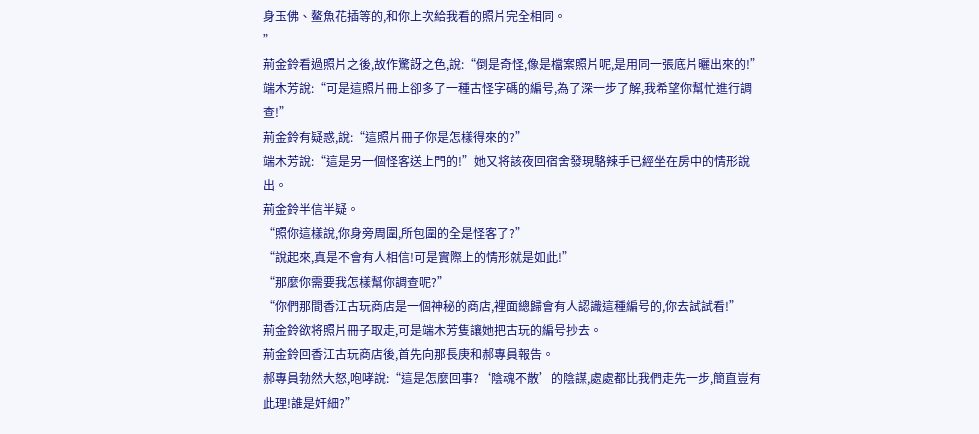身玉佛、鳌魚花插等的,和你上次給我看的照片完全相同。
”
荊金鈴看過照片之後,故作驚訝之色,說:“倒是奇怪,像是檔案照片呢,是用同一張底片曬出來的!”
端木芳說:“可是這照片冊上卻多了一種古怪字碼的編号,為了深一步了解,我希望你幫忙進行調查!”
荊金鈴有疑惑,說:“這照片冊子你是怎樣得來的?”
端木芳說:“這是另一個怪客送上門的!”她又将該夜回宿舍發現駱辣手已經坐在房中的情形說出。
荊金鈴半信半疑。
“照你這樣說,你身旁周圍,所包圍的全是怪客了?”
“說起來,真是不會有人相信!可是實際上的情形就是如此!”
“那麼你需要我怎樣幫你調查呢?”
“你們那間香江古玩商店是一個神秘的商店,裡面總歸會有人認識這種編号的,你去試試看!”
荊金鈴欲将照片冊子取走,可是端木芳隻讓她把古玩的編号抄去。
荊金鈴回香江古玩商店後,首先向那長庚和郝專員報告。
郝專員勃然大怒,咆哮說:“這是怎麼回事?‘陰魂不散’的陰謀,處處都比我們走先一步,簡直豈有此理!誰是奸細?”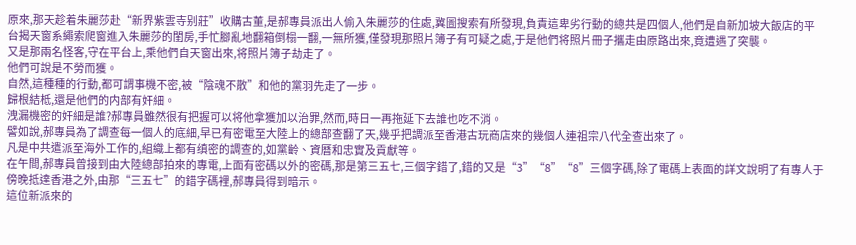原來,那天趁着朱麗莎赴“新界紫雲寺别莊”收購古董,是郝專員派出人偷入朱麗莎的住處,冀圖搜索有所發現,負責這卑劣行動的總共是四個人,他們是自新加坡大飯店的平台揭天窗系繩索爬窗進入朱麗莎的閨房,手忙腳亂地翻箱倒榻一翻,一無所獲,僅發現那照片簿子有可疑之處,于是他們将照片冊子攜走由原路出來,竟遭遇了突襲。
又是那兩名怪客,守在平台上,乘他們自天窗出來,将照片簿子劫走了。
他們可說是不勞而獲。
自然,這種種的行動,都可謂事機不密,被“陰魂不散”和他的黨羽先走了一步。
歸根結柢,還是他們的内部有奸細。
洩漏機密的奸細是誰?郝專員雖然很有把握可以将他拿獲加以治罪,然而,時日一再拖延下去誰也吃不消。
譬如說,郝專員為了調查每一個人的底細,早已有密電至大陸上的總部查翻了天,幾乎把調派至香港古玩商店來的幾個人連祖宗八代全查出來了。
凡是中共遣派至海外工作的,組織上都有缜密的調查的,如黨齡、資曆和忠實及貢獻等。
在午間,郝專員曾接到由大陸總部拍來的專電,上面有密碼以外的密碼,那是第三五七,三個字錯了,錯的又是“3”“8”“8”三個字碼,除了電碼上表面的詳文說明了有專人于傍晚抵達香港之外,由那“三五七”的錯字碼裡,郝專員得到暗示。
這位新派來的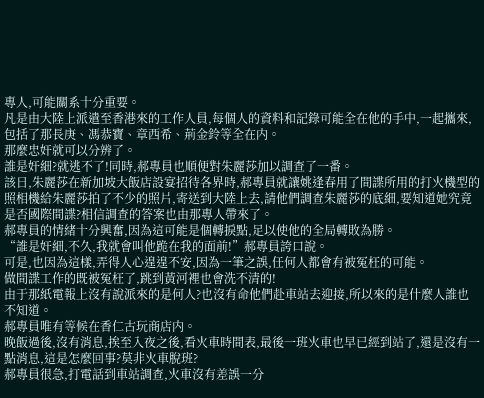專人,可能關系十分重要。
凡是由大陸上派遣至香港來的工作人員,每個人的資料和記錄可能全在他的手中,一起攜來,包括了那長庚、馮恭寶、章西希、荊金鈴等全在内。
那麼忠奸就可以分辨了。
誰是奸細?就逃不了!同時,郝專員也順便對朱麗莎加以調查了一番。
該日,朱麗莎在新加坡大飯店設宴招待各界時,郝專員就讓姚逢春用了間諜所用的打火機型的照相機給朱麗莎拍了不少的照片,寄送到大陸上去,請他們調查朱麗莎的底細,要知道她究竟是否國際間諜?相信調查的答案也由那專人帶來了。
郝專員的情緒十分興奮,因為這可能是個轉捩點,足以使他的全局轉敗為勝。
“誰是奸細,不久,我就會叫他跪在我的面前!”郝專員誇口說。
可是,也因為這樣,弄得人心遑遑不安,因為一筆之誤,任何人都會有被冤枉的可能。
做間諜工作的既被冤枉了,跳到黃河裡也會洗不清的!
由于那紙電報上沒有說派來的是何人?也沒有命他們赴車站去迎接,所以來的是什麼人誰也不知道。
郝專員唯有等候在香仁古玩商店内。
晚飯過後,沒有消息,挨至入夜之後,看火車時間表,最後一班火車也早已經到站了,還是沒有一點消息,這是怎麼回事?莫非火車脫班?
郝專員很急,打電話到車站調查,火車沒有差誤一分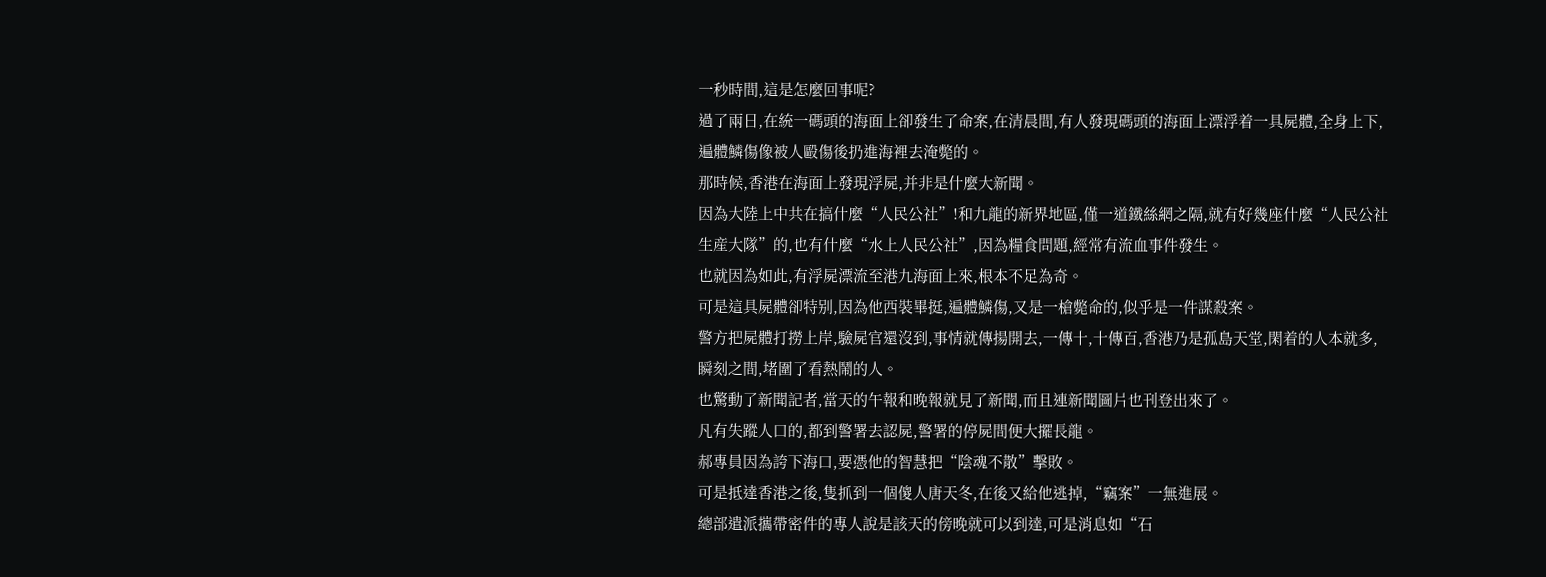一秒時間,這是怎麼回事呢?
過了兩日,在統一碼頭的海面上卻發生了命案,在清晨間,有人發現碼頭的海面上漂浮着一具屍體,全身上下,遍體鱗傷像被人毆傷後扔進海裡去淹斃的。
那時候,香港在海面上發現浮屍,并非是什麼大新聞。
因為大陸上中共在搞什麼“人民公社”!和九龍的新界地區,僅一道鐵絲網之隔,就有好幾座什麼“人民公社生産大隊”的,也有什麼“水上人民公社”,因為糧食問題,經常有流血事件發生。
也就因為如此,有浮屍漂流至港九海面上來,根本不足為奇。
可是這具屍體卻特别,因為他西裝畢挺,遍體鱗傷,又是一槍斃命的,似乎是一件謀殺案。
警方把屍體打撈上岸,驗屍官還沒到,事情就傳揚開去,一傳十,十傳百,香港乃是孤島天堂,閑着的人本就多,瞬刻之間,堵圍了看熱鬧的人。
也驚動了新聞記者,當天的午報和晚報就見了新聞,而且連新聞圖片也刊登出來了。
凡有失蹤人口的,都到警署去認屍,警署的停屍間便大擺長龍。
郝專員因為誇下海口,要憑他的智慧把“陰魂不散”擊敗。
可是抵達香港之後,隻抓到一個傻人唐天冬,在後又給他逃掉,“竊案”一無進展。
總部遣派攜帶密件的專人說是該天的傍晚就可以到達,可是消息如“石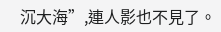沉大海”,連人影也不見了。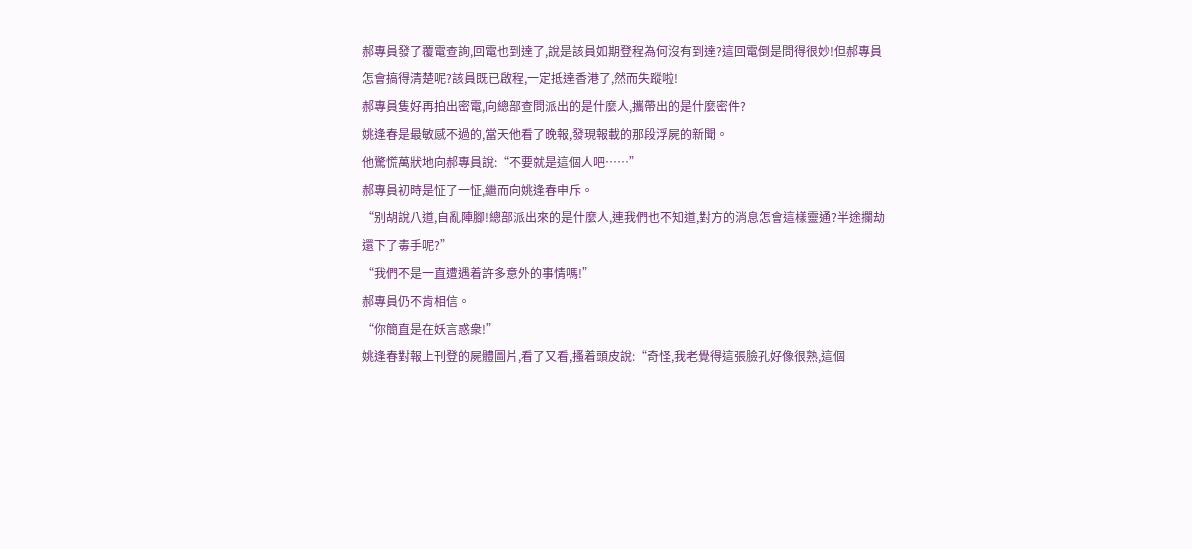郝專員發了覆電查詢,回電也到達了,說是該員如期登程為何沒有到達?這回電倒是問得很妙!但郝專員怎會搞得清楚呢?該員既已啟程,一定抵達香港了,然而失蹤啦!
郝專員隻好再拍出密電,向總部查問派出的是什麼人,攜帶出的是什麼密件?
姚逢春是最敏感不過的,當天他看了晚報,發現報載的那段浮屍的新聞。
他驚慌萬狀地向郝專員說:“不要就是這個人吧……”
郝專員初時是怔了一怔,繼而向姚逢春申斥。
“别胡說八道,自亂陣腳!總部派出來的是什麼人,連我們也不知道,對方的消息怎會這樣靈通?半途攔劫還下了毒手呢?”
“我們不是一直遭遇着許多意外的事情嗎!”
郝專員仍不肯相信。
“你簡直是在妖言惑衆!”
姚逢春對報上刊登的屍體圖片,看了又看,搔着頭皮說:“奇怪,我老覺得這張臉孔好像很熟,這個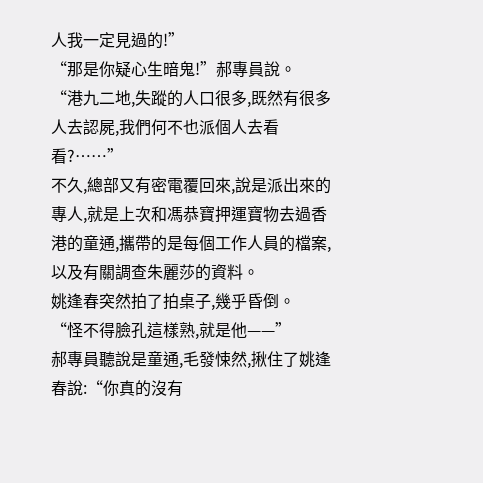人我一定見過的!”
“那是你疑心生暗鬼!”郝專員說。
“港九二地,失蹤的人口很多,既然有很多人去認屍,我們何不也派個人去看看?……”
不久,總部又有密電覆回來,說是派出來的專人,就是上次和馮恭寶押運寶物去過香港的童通,攜帶的是每個工作人員的檔案,以及有關調查朱麗莎的資料。
姚逢春突然拍了拍桌子,幾乎昏倒。
“怪不得臉孔這樣熟,就是他——”
郝專員聽說是童通,毛發悚然,揪住了姚逢春說:“你真的沒有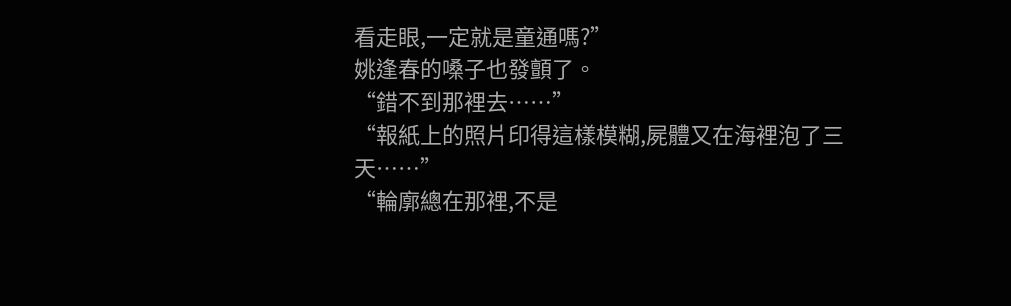看走眼,一定就是童通嗎?”
姚逢春的嗓子也發顫了。
“錯不到那裡去……”
“報紙上的照片印得這樣模糊,屍體又在海裡泡了三天……”
“輪廓總在那裡,不是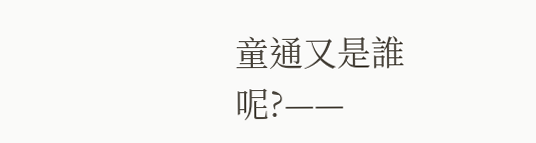童通又是誰呢?——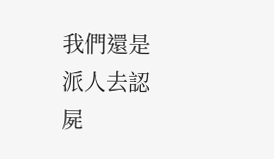我們還是派人去認屍